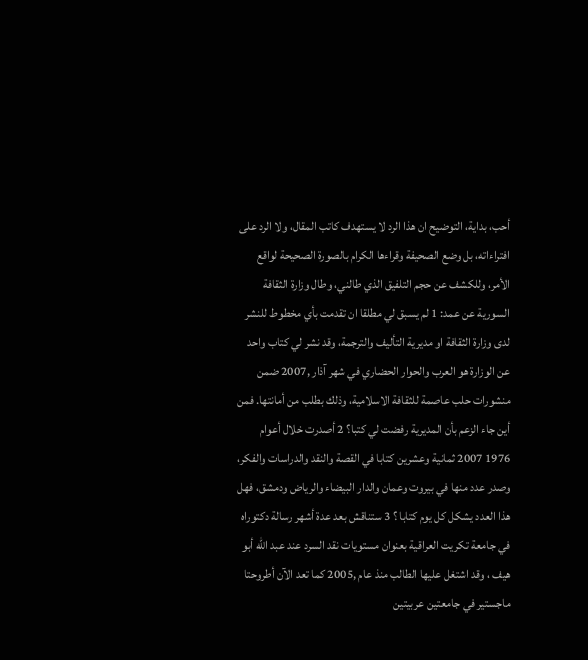أحب، بداية، التوضيح ان هذا الرد لا يستهدف كاتب المقال، ولا الرد على افتراءاته، بل وضع الصحيفة وقراءها الكرام بالصورة الصحيحة لواقع الأمر، وللكشف عن حجم التلفيق الذي طالني، وطال وزارة الثقافة السورية عن عمد: 1 لم يسبق لي مطلقا ان تقدمت بأي مخطوط للنشر لدى وزارة الثقافة او مديرية التأليف والترجمة، وقد نشر لي كتاب واحد عن الوزارة هو العرب والحوار الحضاري في شهر آذار ,2007 ضمن منشورات حلب عاصمة للثقافة الاسلامية، وذلك بطلب من أمانتها. فمن أين جاء الزعم بأن المديرية رفضت لي كتبا؟ 2 أصدرت خلال أعوام 1976 2007 ثمانية وعشرين كتابا في القصة والنقد والدراسات والفكر، وصدر عدد منها في بيروت وعمان والدار البيضاء والرياض ودمشق، فهل هذا العدد يشكل كل يوم كتابا ؟ 3 ستناقش بعد عدة أشهر رسالة دكتوراه في جامعة تكريت العراقية بعنوان مستويات نقد السرد عند عبد الله أبو هيف ، وقد اشتغل عليها الطالب منذ عام ,2005 كما تعد الآن أطروحتا ماجستير في جامعتين عربيتين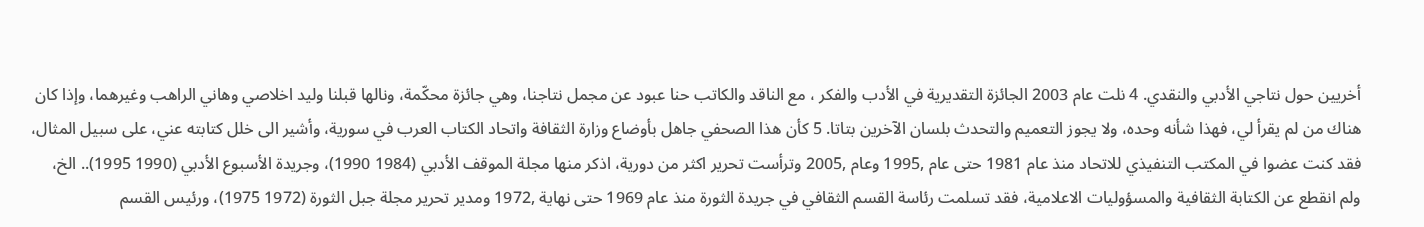أخريين حول نتاجي الأدبي والنقدي. 4 نلت عام 2003 الجائزة التقديرية في الأدب والفكر ، مع الناقد والكاتب حنا عبود عن مجمل نتاجنا، وهي جائزة محكّمة، ونالها قبلنا وليد اخلاصي وهاني الراهب وغيرهما، وإذا كان هناك من لم يقرأ لي، فهذا شأنه وحده، ولا يجوز التعميم والتحدث بلسان الآخرين بتاتا. 5 كأن هذا الصحفي جاهل بأوضاع وزارة الثقافة واتحاد الكتاب العرب في سورية، وأشير الى خلل كتابته عني، على سبيل المثال، فقد كنت عضوا في المكتب التنفيذي للاتحاد منذ عام 1981 حتى عام ,1995 وعام ,2005 وترأست تحرير اكثر من دورية، اذكر منها مجلة الموقف الأدبي (1984 1990)، وجريدة الأسبوع الأدبي (1990 1995).. الخ، ولم انقطع عن الكتابة الثقافية والمسؤوليات الاعلامية، فقد تسلمت رئاسة القسم الثقافي في جريدة الثورة منذ عام 1969 حتى نهاية ,1972 ومدير تحرير مجلة جبل الثورة (1972 1975)، ورئيس القسم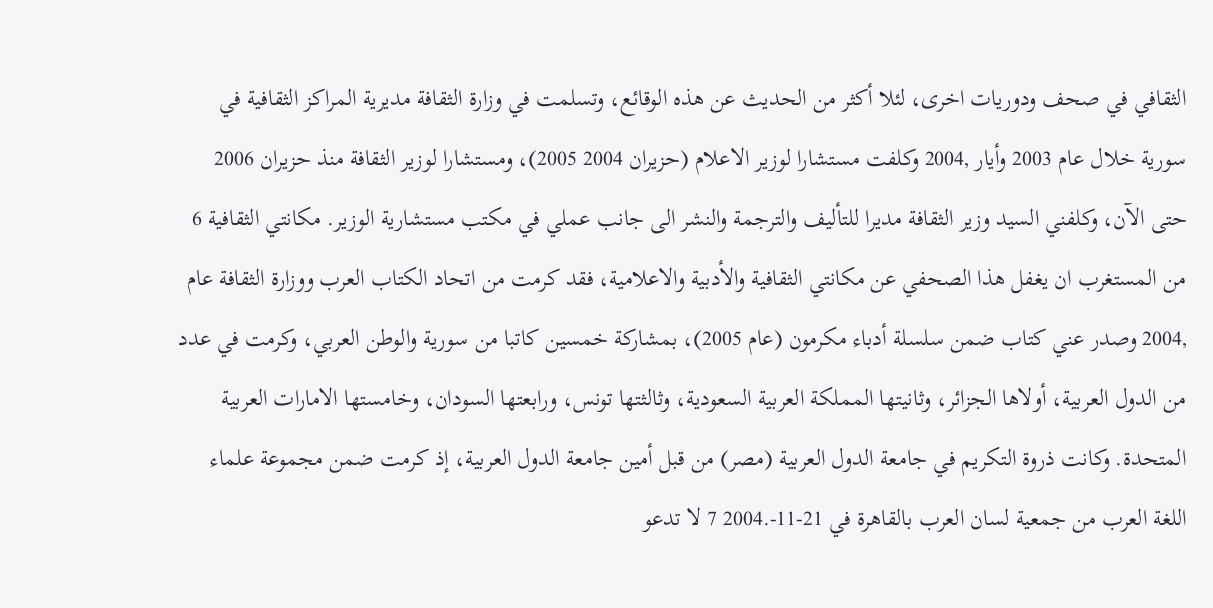الثقافي في صحف ودوريات اخرى، لئلا أكثر من الحديث عن هذه الوقائع، وتسلمت في وزارة الثقافة مديرية المراكز الثقافية في سورية خلال عام 2003 وأيار ,2004 وكلفت مستشارا لوزير الاعلام (حزيران 2004 2005)، ومستشارا لوزير الثقافة منذ حزيران 2006 حتى الآن، وكلفني السيد وزير الثقافة مديرا للتأليف والترجمة والنشر الى جانب عملي في مكتب مستشارية الوزير. مكانتي الثقافية 6 من المستغرب ان يغفل هذا الصحفي عن مكانتي الثقافية والأدبية والاعلامية، فقد كرمت من اتحاد الكتاب العرب ووزارة الثقافة عام ,2004 وصدر عني كتاب ضمن سلسلة أدباء مكرمون (عام 2005)، بمشاركة خمسين كاتبا من سورية والوطن العربي، وكرمت في عدد من الدول العربية، أولاها الجزائر، وثانيتها المملكة العربية السعودية، وثالثتها تونس، ورابعتها السودان، وخامستها الامارات العربية المتحدة. وكانت ذروة التكريم في جامعة الدول العربية (مصر) من قبل أمين جامعة الدول العربية، إذ كرمت ضمن مجموعة علماء اللغة العرب من جمعية لسان العرب بالقاهرة في 21-11-.2004 7 لا تدعو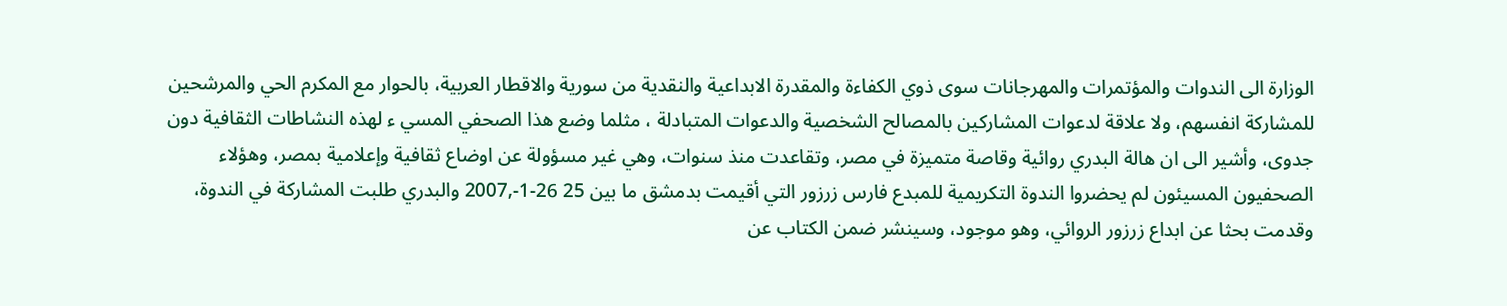الوزارة الى الندوات والمؤتمرات والمهرجانات سوى ذوي الكفاءة والمقدرة الابداعية والنقدية من سورية والاقطار العربية، بالحوار مع المكرم الحي والمرشحين للمشاركة انفسهم، ولا علاقة لدعوات المشاركين بالمصالح الشخصية والدعوات المتبادلة ، مثلما وضع هذا الصحفي المسي ء لهذه النشاطات الثقافية دون جدوى، وأشير الى ان هالة البدري روائية وقاصة متميزة في مصر، وتقاعدت منذ سنوات، وهي غير مسؤولة عن اوضاع ثقافية وإعلامية بمصر، وهؤلاء الصحفيون المسيئون لم يحضروا الندوة التكريمية للمبدع فارس زرزور التي أقيمت بدمشق ما بين 25 26-1-,2007 والبدري طلبت المشاركة في الندوة، وقدمت بحثا عن ابداع زرزور الروائي، وهو موجود، وسينشر ضمن الكتاب عن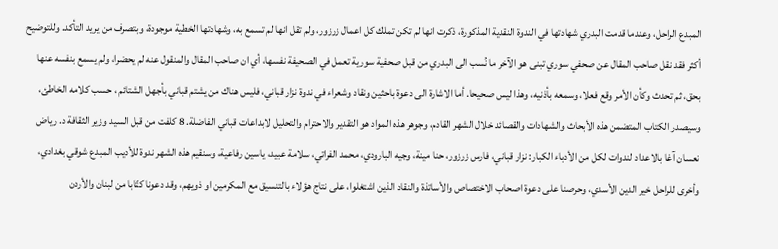المبدع الراحل، وعندما قدمت البدري شهادتها في الندوة النقدية المذكورة، ذكرت انها لم تكن تملك كل اعمال زرزور، ولم تقل انها لم تسمع به، وشهادتها الخطية موجودة، وبتصرف من يريد التأكد. وللتوضيح أكثر فقد نقل صاحب المقال عن صحفي سوري تبنى هو الآخر ما نُسب الى البدري من قبل صحفية سورية تعمل في الصحيفة نفسها، أي ان صاحب المقال والمنقول عنه لم يحضرا، ولم يسمع بنفسه عنها بحق، ثم تحدث وكأن الأمر وقع فعلا، وسمعه بأذنيه، وهذا ليس صحيحا. أما الاشارة الى دعوة باحثين ونقاد وشعراء في ندوة نزار قباني، فليس هناك من يشتم قباني بأجهل الشتائم ، حسب كلامه الخاطئ، وسيصدر الكتاب المتضمن هذه الأبحاث والشهادات والقصائد خلال الشهر القادم، وجوهر هذه المواد هو التقدير والاحترام والتحليل لابداعات قباني الفاضلة. 8 كلفت من قبل السيد وزير الثقافة د. رياض نعسان آغا بالاعداد لندوات لكل من الأدباء الكبار: نزار قباني، فارس زرزور، حنا مينة، وجيه البارودي، محمد الفراتي، سلامة عبيد، ياسين رفاعية، وسنقيم هذه الشهر ندوة للأديب المبدع شوقي بغدادي، وأخرى للراحل خير الدين الأسدي، وحرصنا على دعوة اصحاب الاختصاص والأساتذة والنقاد الذين اشتغلوا، على نتاج هؤلاء بالتنسيق مع المكرمين او ذويهم، وقد دعونا كتّابا من لبنان والأردن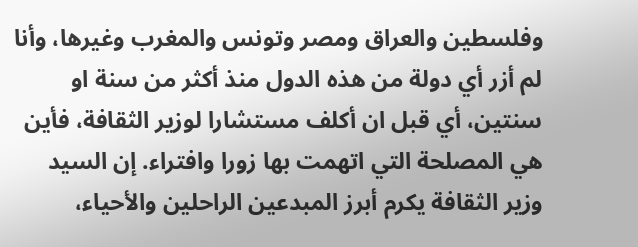وفلسطين والعراق ومصر وتونس والمغرب وغيرها، وأنا لم أزر أي دولة من هذه الدول منذ أكثر من سنة او سنتين، أي قبل ان أكلف مستشارا لوزير الثقافة، فأين هي المصلحة التي اتهمت بها زورا وافتراء. إن السيد وزير الثقافة يكرم أبرز المبدعين الراحلين والأحياء،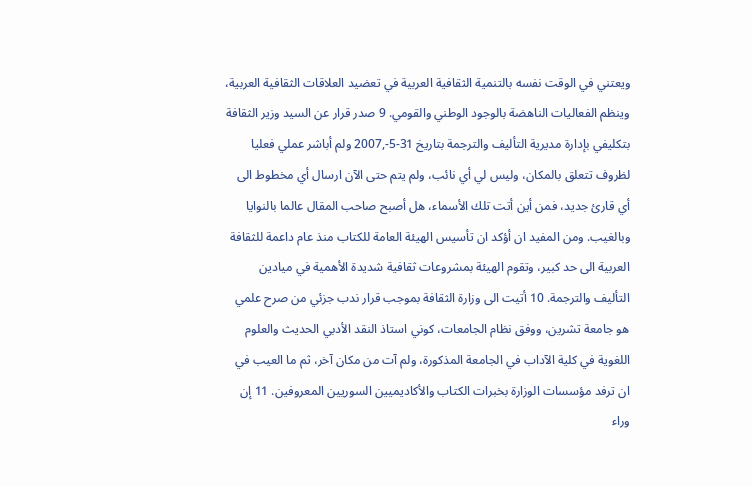ويعتني في الوقت نفسه بالتنمية الثقافية العربية في تعضيد العلاقات الثقافية العربية، وينظم الفعاليات الناهضة بالوجود الوطني والقومي. 9 صدر قرار عن السيد وزير الثقافة بتكليفي بإدارة مديرية التأليف والترجمة بتاريخ 31-5-,2007 ولم أباشر عملي فعليا لظروف تتعلق بالمكان، وليس لي أي نائب، ولم يتم حتى الآن ارسال أي مخطوط الى أي قارئ جديد، فمن أين أتت تلك الأسماء، هل أصبح صاحب المقال عالما بالنوايا وبالغيب. ومن المفيد ان أؤكد ان تأسيس الهيئة العامة للكتاب منذ عام داعمة للثقافة العربية الى حد كبير، وتقوم الهيئة بمشروعات ثقافية شديدة الأهمية في ميادين التأليف والترجمة. 10 أتيت الى وزارة الثقافة بموجب قرار ندب جزئي من صرح علمي هو جامعة تشرين، ووفق نظام الجامعات، كوني استاذ النقد الأدبي الحديث والعلوم اللغوية في كلية الآداب في الجامعة المذكورة، ولم آت من مكان آخر، ثم ما العيب في ان ترفد مؤسسات الوزارة بخبرات الكتاب والأكاديميين السوريين المعروفين. 11 إن وراء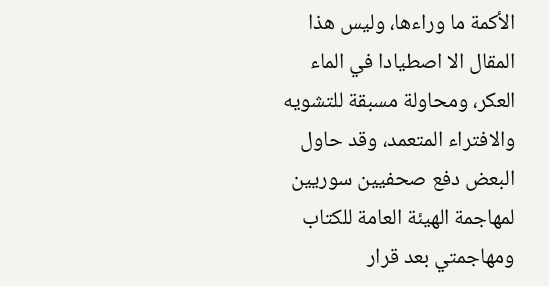الأكمة ما وراءها، وليس هذا المقال الا اصطيادا في الماء العكر، ومحاولة مسبقة للتشويه والافتراء المتعمد، وقد حاول البعض دفع صحفيين سوريين لمهاجمة الهيئة العامة للكتاب ومهاجمتي بعد قرار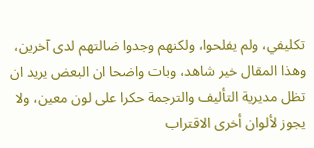تكليفي، ولم يفلحوا، ولكنهم وجدوا ضالتهم لدى آخرين، وهذا المقال خير شاهد، وبات واضحا ان البعض يريد ان تظل مديرية التأليف والترجمة حكرا على لون معين، ولا يجوز لألوان أخرى الاقتراب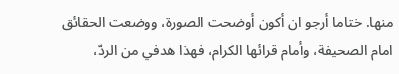منها. ختاما أرجو ان أكون أوضحت الصورة، ووضعت الحقائق امام الصحيفة، وأمام قرائها الكرام، فهذا هدفي من الردّ،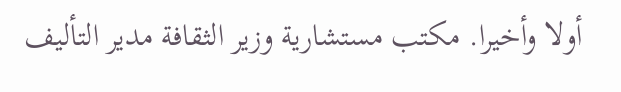أولا وأخيرا. مكتب مستشارية وزير الثقافة مدير التأليف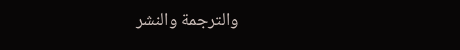والترجمة والنشر